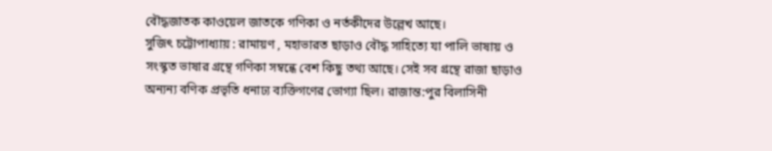বৌদ্ধজাতক কাওয়েল জাতকে গণিকা ও নর্তকীদের উল্লেখ আছে।
সুজিৎ চট্টোপাধ্যায় : রামায়ণ , মহাভারত ছাড়াও বৌদ্ধ সাহিত্যে যা পালি ভাষায় ও সংস্কৃত ভাষার গ্রন্থে গণিকা সম্বন্ধে বেশ কিছু তথ্য আছে। সেই সব গ্রন্থে রাজা ছাড়াও অন্যন্য বণিক প্রভৃতি ধনাঢ্য ব্যক্তিগণের ভোগ্যা ছিল। রাজান্ত:পুর বিলাসিনী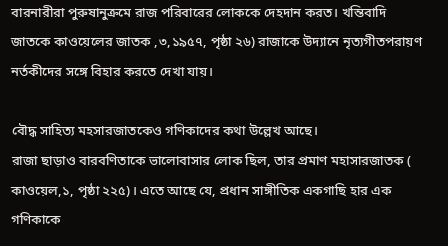বারনারীরা পুরুষানুক্রমে রাজ পরিবারের লোককে দেহদান করত। খন্তিবাদি জাতকে কাওয়েলের জাতক ,৩,১৯৫৭, পৃষ্ঠা ২৬) রাজাকে উদ্যানে নৃত্যগীতপরায়ণ নর্তকীদের সঙ্গে বিহার করতে দেখা যায়।

বৌদ্ধ সাহিত্য মহসারজাতকেও গণিকাদের কথা উল্লেখ আছে।
রাজা ছাড়াও বারবণিতাকে ভালোবাসার লোক ছিল, তার প্রমাণ মহাসারজাতক ( কাওয়েল,১, পৃষ্ঠা ২২৫)। এতে আছে যে, প্রধান সাঙ্গীতিক একগাছি হার এক গণিকাকে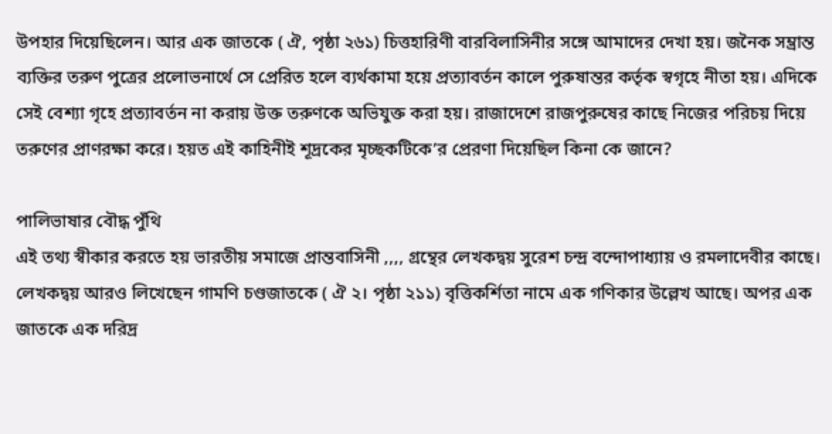উপহার দিয়েছিলেন। আর এক জাতকে ( ঐ, পৃষ্ঠা ২৬১) চিত্তহারিণী বারবিলাসিনীর সঙ্গে আমাদের দেখা হয়। জনৈক সম্ভ্রান্ত ব্যক্তির তরুণ পুত্রের প্রলোভনার্থে সে প্রেরিত হলে ব্যর্থকামা হয়ে প্রত্যাবর্তন কালে পুরুষান্তর কর্তৃক স্বগৃহে নীতা হয়। এদিকে সেই বেশ্যা গৃহে প্রত্যাবর্তন না করায় উক্ত তরুণকে অভিযুক্ত করা হয়। রাজাদেশে রাজপুরুষের কাছে নিজের পরিচয় দিয়ে তরুণের প্রাণরক্ষা করে। হয়ত এই কাহিনীই শূদ্রকের মৃচ্ছকটিকে’র প্রেরণা দিয়েছিল কিনা কে জানে?

পালিভাষার বৌদ্ধ পুঁথি
এই তথ্য স্বীকার করতে হয় ভারতীয় সমাজে প্রান্তবাসিনী ,,,, গ্রন্থের লেখকদ্বয় সুরেশ চন্দ্র বন্দোপাধ্যায় ও রমলাদেবীর কাছে। লেখকদ্বয় আরও লিখেছেন গামণি চণ্ডজাতকে ( ঐ ২। পৃষ্ঠা ২১১) বৃত্তিকর্শিতা নামে এক গণিকার উল্লেখ আছে। অপর এক জাতকে এক দরিদ্র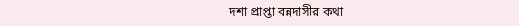দশা প্রাপ্তা বন্নদাসীর কথা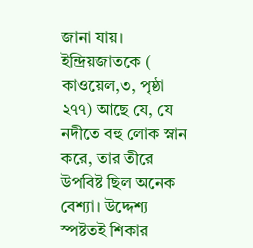জানা যায়। ইন্দ্রিয়জাতকে ( কাওয়েল,৩, পৃষ্ঠা ২৭৭) আছে যে, যে নদীতে বহু লোক স্নান করে, তার তীরে উপবিষ্ট ছিল অনেক বেশ্যা। উদ্দেশ্য স্পষ্টতই শিকার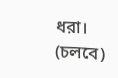ধরা। (চলবে)